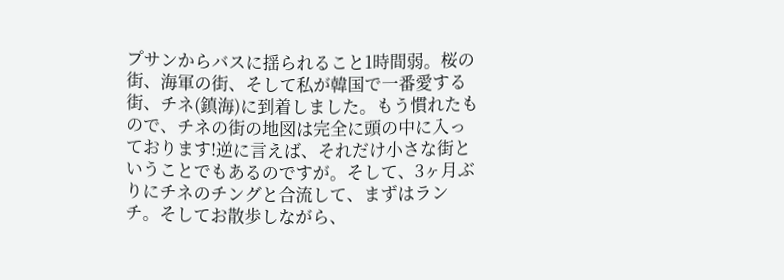プサンからバスに揺られること1時間弱。桜の街、海軍の街、そして私が韓国で一番愛する街、チネ(鎮海)に到着しました。もう慣れたもので、チネの街の地図は完全に頭の中に入っております!逆に言えば、それだけ小さな街ということでもあるのですが。そして、3ヶ月ぶりにチネのチングと合流して、まずはランチ。そしてお散歩しながら、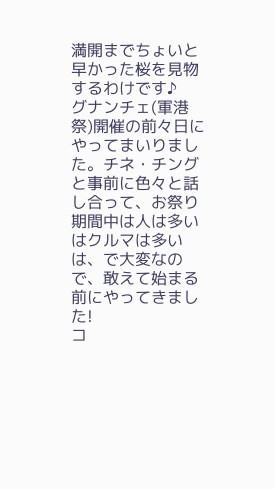満開までちょいと早かった桜を見物するわけです♪
グナンチェ(軍港祭)開催の前々日にやってまいりました。チネ・チングと事前に色々と話し合って、お祭り期間中は人は多いはクルマは多いは、で大変なので、敢えて始まる前にやってきました!
コ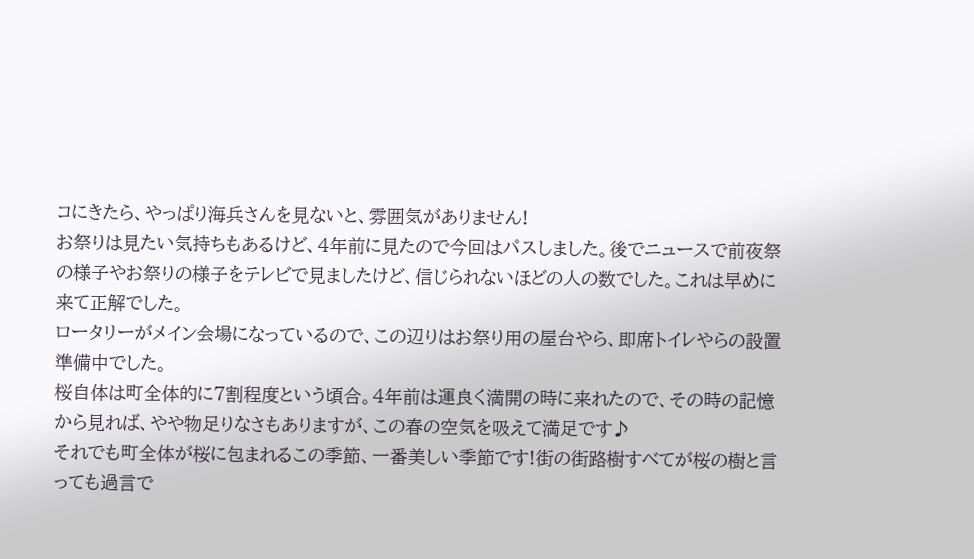コにきたら、やっぱり海兵さんを見ないと、雰囲気がありません!
お祭りは見たい気持ちもあるけど、4年前に見たので今回はパスしました。後でニュースで前夜祭の様子やお祭りの様子をテレビで見ましたけど、信じられないほどの人の数でした。これは早めに来て正解でした。
ロータリーがメイン会場になっているので、この辺りはお祭り用の屋台やら、即席トイレやらの設置準備中でした。
桜自体は町全体的に7割程度という頃合。4年前は運良く満開の時に来れたので、その時の記憶から見れば、やや物足りなさもありますが、この春の空気を吸えて満足です♪
それでも町全体が桜に包まれるこの季節、一番美しい季節です!街の街路樹すべてが桜の樹と言っても過言で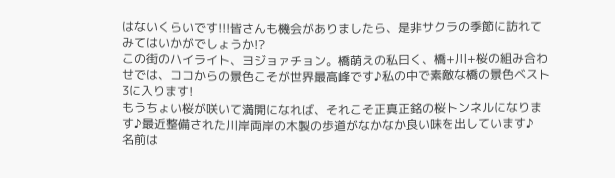はないくらいです!!!皆さんも機会がありましたら、是非サクラの季節に訪れてみてはいかがでしょうか!?
この街のハイライト、ヨジョァチョン。橋萌えの私曰く、橋+川+桜の組み合わせでは、ココからの景色こそが世界最高峰です♪私の中で素敵な橋の景色ベスト3に入ります!
もうちょい桜が咲いて満開になれば、それこそ正真正銘の桜トンネルになります♪最近整備された川岸両岸の木製の歩道がなかなか良い味を出しています♪
名前は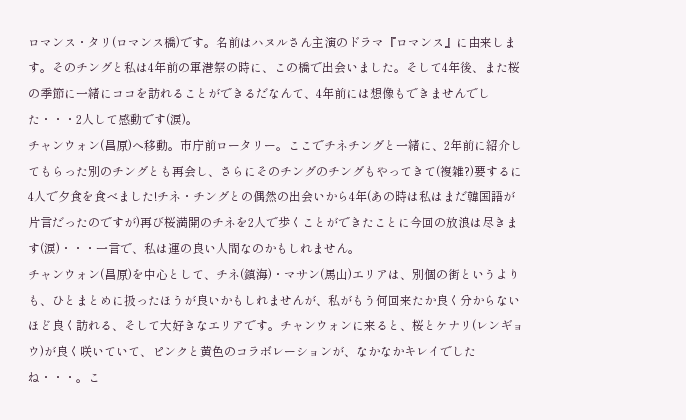ロマンス・タリ(ロマンス橋)です。名前はハヌルさん主演のドラマ『ロマンス』に由来します。そのチングと私は4年前の軍港祭の時に、この橋で出会いました。そして4年後、また桜の季節に一緒にココを訪れることができるだなんて、4年前には想像もできませんでした・・・2人して感動です(涙)。
チャンウォン(昌原)へ移動。市庁前ロータリー。ここでチネチングと一緒に、2年前に紹介してもらった別のチングとも再会し、さらにそのチングのチングもやってきて(複雑?)要するに4人で夕食を食べました!チネ・チングとの偶然の出会いから4年(あの時は私はまだ韓国語が片言だったのですが)再び桜満開のチネを2人で歩くことができたことに今回の放浪は尽きます(涙)・・・一言で、私は運の良い人間なのかもしれません。
チャンウォン(昌原)を中心として、チネ(鎮海)・マサン(馬山)エリアは、別個の街というよりも、ひとまとめに扱ったほうが良いかもしれませんが、私がもう何回来たか良く分からないほど良く訪れる、そして大好きなエリアです。チャンウォンに来ると、桜とケナリ(レンギョウ)が良く咲いていて、ピンクと黄色のコラボレーションが、なかなかキレイでしたね・・・。こ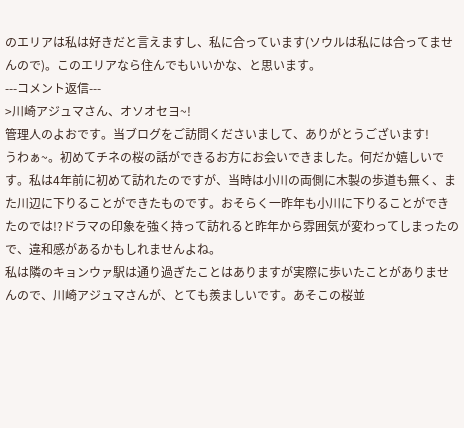のエリアは私は好きだと言えますし、私に合っています(ソウルは私には合ってませんので)。このエリアなら住んでもいいかな、と思います。
---コメント返信---
>川崎アジュマさん、オソオセヨ~!
管理人のよおです。当ブログをご訪問くださいまして、ありがとうございます!
うわぁ~。初めてチネの桜の話ができるお方にお会いできました。何だか嬉しいです。私は4年前に初めて訪れたのですが、当時は小川の両側に木製の歩道も無く、また川辺に下りることができたものです。おそらく一昨年も小川に下りることができたのでは!?ドラマの印象を強く持って訪れると昨年から雰囲気が変わってしまったので、違和感があるかもしれませんよね。
私は隣のキョンウァ駅は通り過ぎたことはありますが実際に歩いたことがありませんので、川崎アジュマさんが、とても羨ましいです。あそこの桜並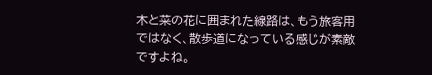木と菜の花に囲まれた線路は、もう旅客用ではなく、散歩道になっている感じが素敵ですよね。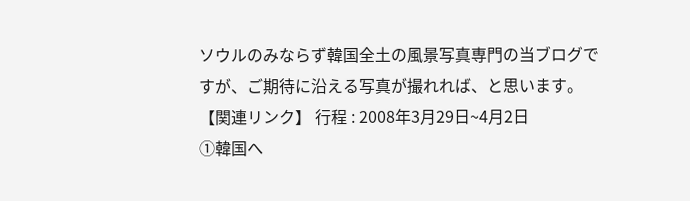ソウルのみならず韓国全土の風景写真専門の当ブログですが、ご期待に沿える写真が撮れれば、と思います。
【関連リンク】 行程 : 2008年3月29日~4月2日
①韓国へ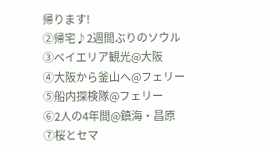帰ります!
②帰宅♪2週間ぶりのソウル
③ベイエリア観光@大阪
④大阪から釜山へ@フェリー
⑤船内探検隊@フェリー
⑥2人の4年間@鎮海・昌原
⑦桜とセマ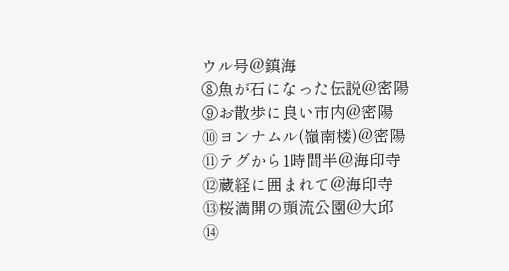ウル号@鎮海
⑧魚が石になった伝説@密陽
⑨お散歩に良い市内@密陽
⑩ヨンナムル(嶺南楼)@密陽
⑪テグから1時間半@海印寺
⑫蔵経に囲まれて@海印寺
⑬桜満開の頭流公園@大邱
⑭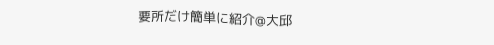要所だけ簡単に紹介@大邱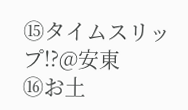⑮タイムスリップ!?@安東
⑯お土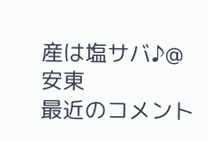産は塩サバ♪@安東
最近のコメント